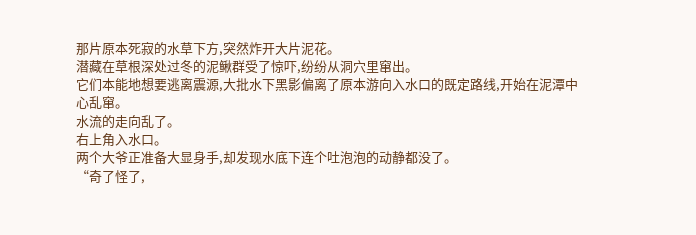那片原本死寂的水草下方,突然炸开大片泥花。
潜藏在草根深处过冬的泥鳅群受了惊吓,纷纷从洞穴里窜出。
它们本能地想要逃离震源,大批水下黑影偏离了原本游向入水口的既定路线,开始在泥潭中心乱窜。
水流的走向乱了。
右上角入水口。
两个大爷正准备大显身手,却发现水底下连个吐泡泡的动静都没了。
“奇了怪了,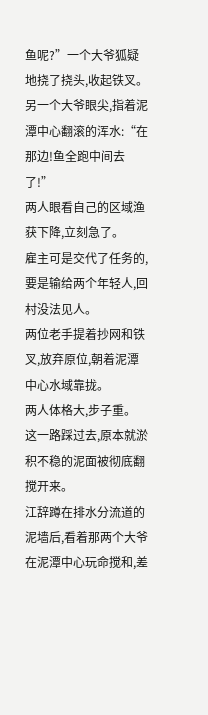鱼呢?”一个大爷狐疑地挠了挠头,收起铁叉。
另一个大爷眼尖,指着泥潭中心翻滚的浑水:“在那边!鱼全跑中间去了!”
两人眼看自己的区域渔获下降,立刻急了。
雇主可是交代了任务的,要是输给两个年轻人,回村没法见人。
两位老手提着抄网和铁叉,放弃原位,朝着泥潭中心水域靠拢。
两人体格大,步子重。
这一路踩过去,原本就淤积不稳的泥面被彻底翻搅开来。
江辞蹲在排水分流道的泥墙后,看着那两个大爷在泥潭中心玩命搅和,差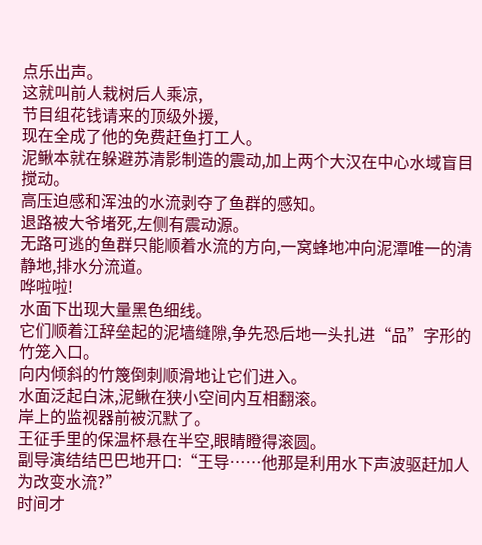点乐出声。
这就叫前人栽树后人乘凉,
节目组花钱请来的顶级外援,
现在全成了他的免费赶鱼打工人。
泥鳅本就在躲避苏清影制造的震动,加上两个大汉在中心水域盲目搅动。
高压迫感和浑浊的水流剥夺了鱼群的感知。
退路被大爷堵死,左侧有震动源。
无路可逃的鱼群只能顺着水流的方向,一窝蜂地冲向泥潭唯一的清静地,排水分流道。
哗啦啦!
水面下出现大量黑色细线。
它们顺着江辞垒起的泥墙缝隙,争先恐后地一头扎进“品”字形的竹笼入口。
向内倾斜的竹篾倒刺顺滑地让它们进入。
水面泛起白沫,泥鳅在狭小空间内互相翻滚。
岸上的监视器前被沉默了。
王征手里的保温杯悬在半空,眼睛瞪得滚圆。
副导演结结巴巴地开口:“王导……他那是利用水下声波驱赶加人为改变水流?”
时间才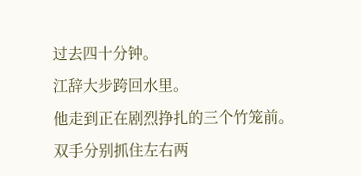过去四十分钟。
江辞大步跨回水里。
他走到正在剧烈挣扎的三个竹笼前。
双手分别抓住左右两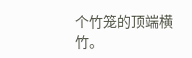个竹笼的顶端横竹。